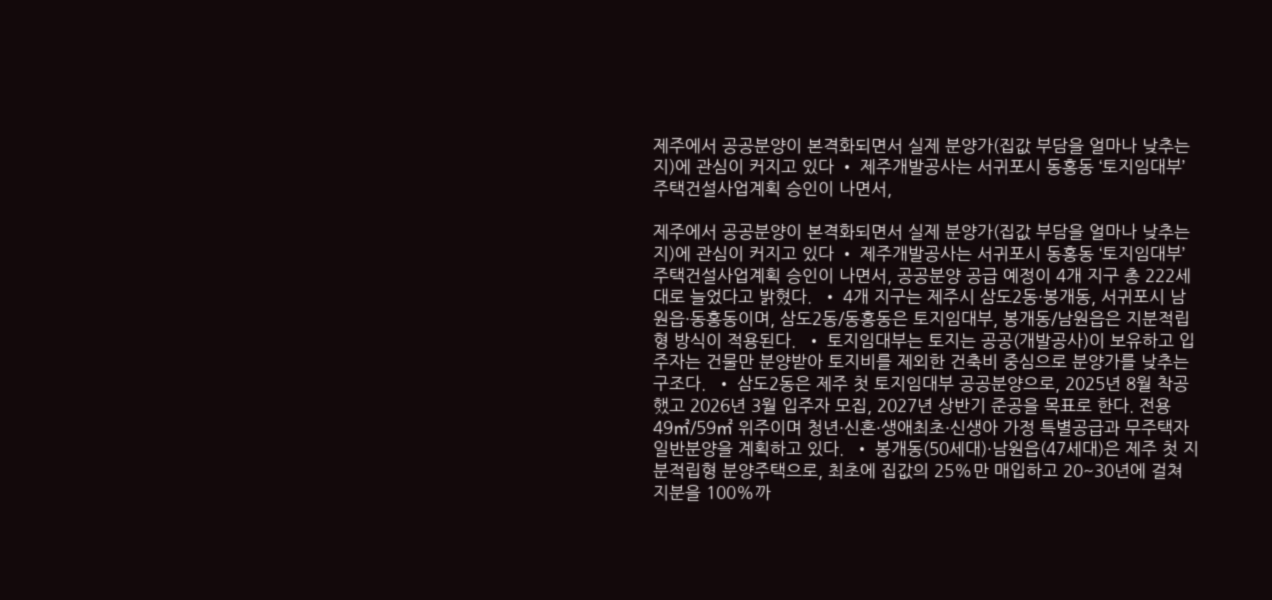제주에서 공공분양이 본격화되면서 실제 분양가(집값 부담을 얼마나 낮추는지)에 관심이 커지고 있다 • 제주개발공사는 서귀포시 동홍동 ‘토지임대부’ 주택건설사업계획 승인이 나면서,

제주에서 공공분양이 본격화되면서 실제 분양가(집값 부담을 얼마나 낮추는지)에 관심이 커지고 있다 • 제주개발공사는 서귀포시 동홍동 ‘토지임대부’ 주택건설사업계획 승인이 나면서, 공공분양 공급 예정이 4개 지구 총 222세대로 늘었다고 밝혔다.  • 4개 지구는 제주시 삼도2동·봉개동, 서귀포시 남원읍·동홍동이며, 삼도2동/동홍동은 토지임대부, 봉개동/남원읍은 지분적립형 방식이 적용된다.  • 토지임대부는 토지는 공공(개발공사)이 보유하고 입주자는 건물만 분양받아 토지비를 제외한 건축비 중심으로 분양가를 낮추는 구조다.  • 삼도2동은 제주 첫 토지임대부 공공분양으로, 2025년 8월 착공했고 2026년 3월 입주자 모집, 2027년 상반기 준공을 목표로 한다. 전용 49㎡/59㎡ 위주이며 청년·신혼·생애최초·신생아 가정 특별공급과 무주택자 일반분양을 계획하고 있다.  • 봉개동(50세대)·남원읍(47세대)은 제주 첫 지분적립형 분양주택으로, 최초에 집값의 25%만 매입하고 20~30년에 걸쳐 지분을 100%까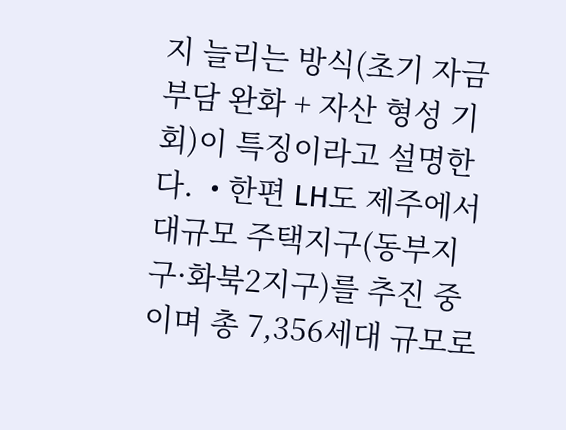지 늘리는 방식(초기 자금 부담 완화 + 자산 형성 기회)이 특징이라고 설명한다.  • 한편 LH도 제주에서 대규모 주택지구(동부지구·화북2지구)를 추진 중이며 총 7,356세대 규모로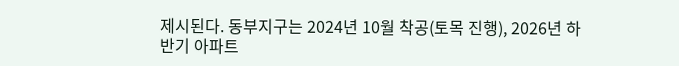제시된다. 동부지구는 2024년 10월 착공(토목 진행), 2026년 하반기 아파트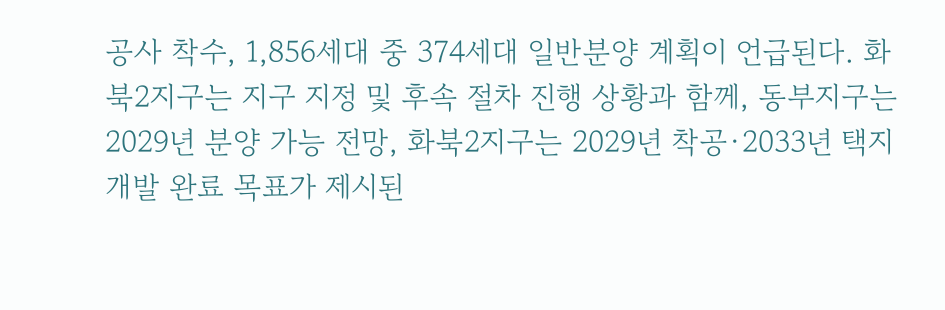공사 착수, 1,856세대 중 374세대 일반분양 계획이 언급된다. 화북2지구는 지구 지정 및 후속 절차 진행 상황과 함께, 동부지구는 2029년 분양 가능 전망, 화북2지구는 2029년 착공·2033년 택지개발 완료 목표가 제시된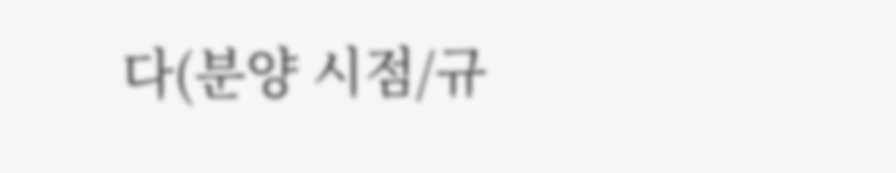다(분양 시점/규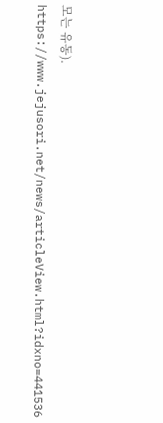모는 유동).  https://www.jejusori.net/news/articleView.html?idxno=441536